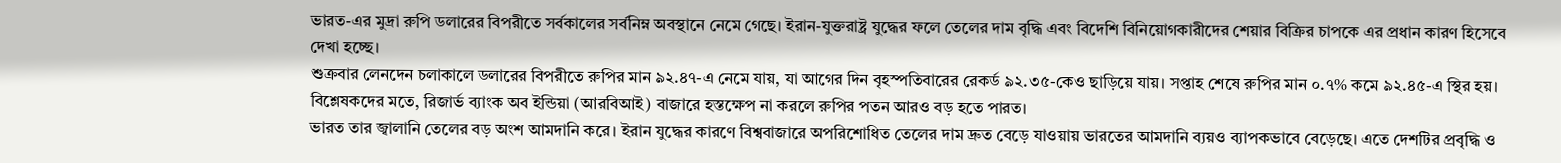ভারত-এর মুদ্রা রুপি ডলারের বিপরীতে সর্বকালের সর্বনিম্ন অবস্থানে নেমে গেছে। ইরান-যুক্তরাষ্ট্র যুদ্ধের ফলে তেলের দাম বৃদ্ধি এবং বিদেশি বিনিয়োগকারীদের শেয়ার বিক্রির চাপকে এর প্রধান কারণ হিসেবে দেখা হচ্ছে।
শুক্রবার লেনদেন চলাকালে ডলারের বিপরীতে রুপির মান ৯২.৪৭-এ নেমে যায়, যা আগের দিন বৃহস্পতিবারের রেকর্ড ৯২.৩৫-কেও ছাড়িয়ে যায়। সপ্তাহ শেষে রুপির মান ০.৭% কমে ৯২.৪৫-এ স্থির হয়।
বিশ্লেষকদের মতে, রিজার্ভ ব্যাংক অব ইন্ডিয়া (আরবিআই) বাজারে হস্তক্ষেপ না করলে রুপির পতন আরও বড় হতে পারত।
ভারত তার জ্বালানি তেলের বড় অংশ আমদানি করে। ইরান যুদ্ধের কারণে বিশ্ববাজারে অপরিশোধিত তেলের দাম দ্রুত বেড়ে যাওয়ায় ভারতের আমদানি ব্যয়ও ব্যাপকভাবে বেড়েছে। এতে দেশটির প্রবৃদ্ধি ও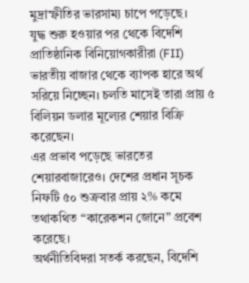মুদ্রাস্ফীতির ভারসাম্য চাপে পড়েছে।
যুদ্ধ শুরু হওয়ার পর থেকে বিদেশি প্রাতিষ্ঠানিক বিনিয়োগকারীরা (FII) ভারতীয় বাজার থেকে ব্যাপক হারে অর্থ সরিয়ে নিচ্ছেন। চলতি মাসেই তারা প্রায় ৫ বিলিয়ন ডলার মূল্যের শেয়ার বিক্রি করেছেন।
এর প্রভাব পড়েছে ভারতের শেয়ারবাজারেও। দেশের প্রধান সূচক নিফটি ৫০ শুক্রবার প্রায় ২% কমে তথাকথিত “কারেকশন জোনে” প্রবেশ করেছে।
অর্থনীতিবিদরা সতর্ক করছেন, বিদেশি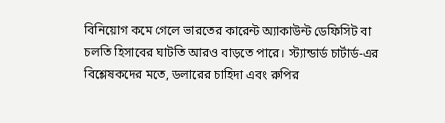বিনিয়োগ কমে গেলে ভারতের কারেন্ট অ্যাকাউন্ট ডেফিসিট বা চলতি হিসাবের ঘাটতি আরও বাড়তে পারে। স্ট্যান্ডার্ড চার্টার্ড-এর বিশ্লেষকদের মতে, ডলারের চাহিদা এবং রুপির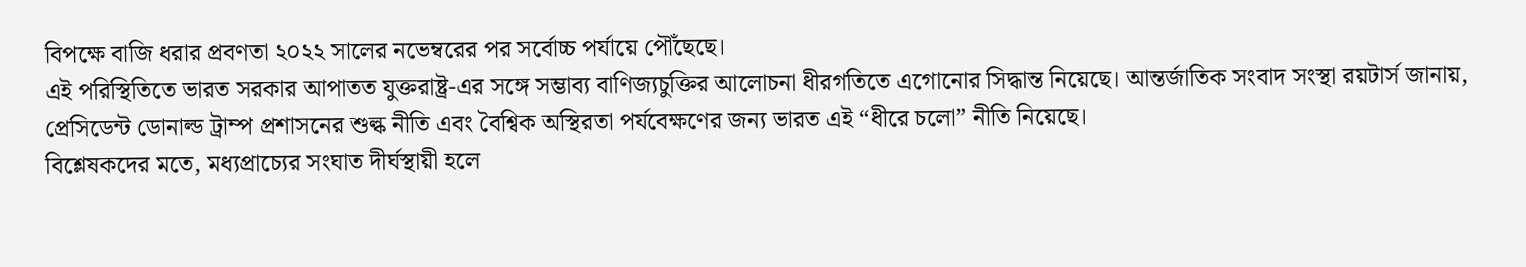বিপক্ষে বাজি ধরার প্রবণতা ২০২২ সালের নভেম্বরের পর সর্বোচ্চ পর্যায়ে পৌঁছেছে।
এই পরিস্থিতিতে ভারত সরকার আপাতত যুক্তরাষ্ট্র-এর সঙ্গে সম্ভাব্য বাণিজ্যচুক্তির আলোচনা ধীরগতিতে এগোনোর সিদ্ধান্ত নিয়েছে। আন্তর্জাতিক সংবাদ সংস্থা রয়টার্স জানায়, প্রেসিডেন্ট ডোনাল্ড ট্রাম্প প্রশাসনের শুল্ক নীতি এবং বৈশ্বিক অস্থিরতা পর্যবেক্ষণের জন্য ভারত এই “ধীরে চলো” নীতি নিয়েছে।
বিশ্লেষকদের মতে, মধ্যপ্রাচ্যের সংঘাত দীর্ঘস্থায়ী হলে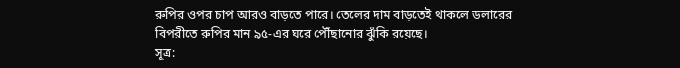রুপির ওপর চাপ আরও বাড়তে পারে। তেলের দাম বাড়তেই থাকলে ডলারের বিপরীতে রুপির মান ৯৫-এর ঘরে পৌঁছানোর ঝুঁকি রয়েছে।
সূত্র: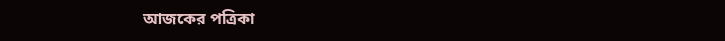আজকের পত্রিকা